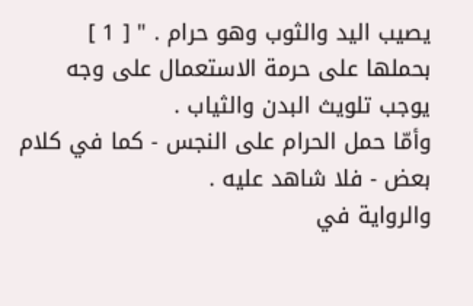يصيب اليد والثوب وهو حرام . " [ 1 ]
بحملها على حرمة الاستعمال على وجه يوجب تلويث البدن والثياب .
وأمّا حمل الحرام على النجس - كما في كلام بعض - فلا شاهد عليه .
والرواية في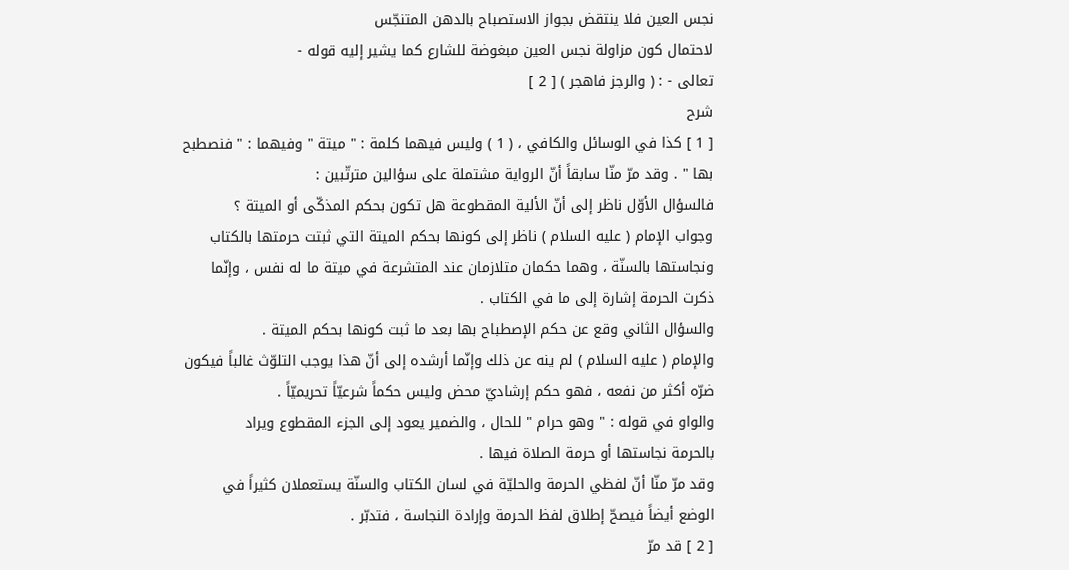نجس العين فلا ينتقض بجواز الاستصباح بالدهن المتنجّس
لاحتمال كون مزاولة نجس العين مبغوضة للشارع كما يشير إليه قوله -
تعالى - : ( والرجز فاهجر ) [ 2 ]
شرح
[ 1 ] كذا في الوسائل والكافي ، ( 1 ) وليس فيهما كلمة : " ميتة " وفيهما : " فنصطبح
بها " . وقد مرّ منّا سابقاً أنّ الرواية مشتملة على سؤالين مترتّبين :
فالسؤال الأوّل ناظر إلى أنّ الألية المقطوعة هل تكون بحكم المذكّى أو الميتة ؟
وجواب الإمام ( عليه السلام ) ناظر إلى كونها بحكم الميتة التي ثبتت حرمتها بالكتاب
ونجاستها بالسنّة ، وهما حكمان متلازمان عند المتشرعة في ميتة ما له نفس ، وإنّما
ذكرت الحرمة إشارة إلى ما في الكتاب .
والسؤال الثاني وقع عن حكم الإصطباح بها بعد ما ثبت كونها بحكم الميتة .
والإمام ( عليه السلام ) لم ينه عن ذلك وإنّما أرشده إلى أنّ هذا يوجب التلوّث غالباً فيكون
ضرّه أكثر من نفعه ، فهو حكم إرشاديّ محض وليس حكماً شرعيّاً تحريميّاً .
والواو في قوله : " وهو حرام " للحال ، والضمير يعود إلى الجزء المقطوع ويراد
بالحرمة نجاستها أو حرمة الصلاة فيها .
وقد مرّ منّا أنّ لفظي الحرمة والحليّة في لسان الكتاب والسنّة يستعملان كثيراً في
الوضع أيضاً فيصحّ إطلاق لفظ الحرمة وإرادة النجاسة ، فتدبّر .
[ 2 ] قد مرّ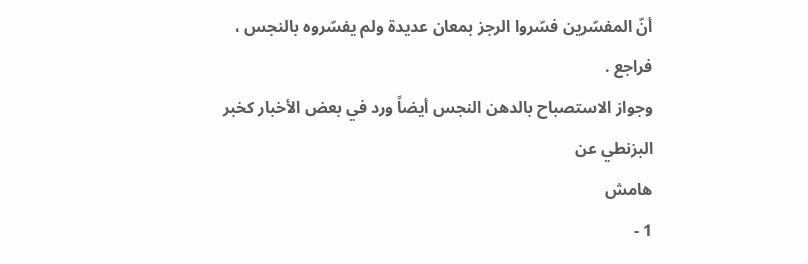أنّ المفسّرين فسّروا الرجز بمعان عديدة ولم يفسّروه بالنجس ، فراجع .
وجواز الاستصباح بالدهن النجس أيضاً ورد في بعض الأخبار كخبر البزنطي عن
هامش
1 -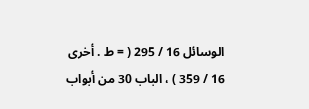الوسائل 16 / 295 ( = ط . أخرى 16 / 359 ) ، الباب 30 من أبواب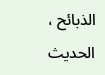الذبائح ،
الحديث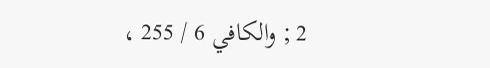2 ; والكافي 6 / 255 ،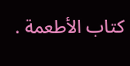كتاب الأطعمة .